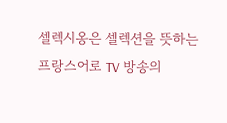셀렉시옹은 셀렉션을 뜻하는 프랑스어로 TV 방송의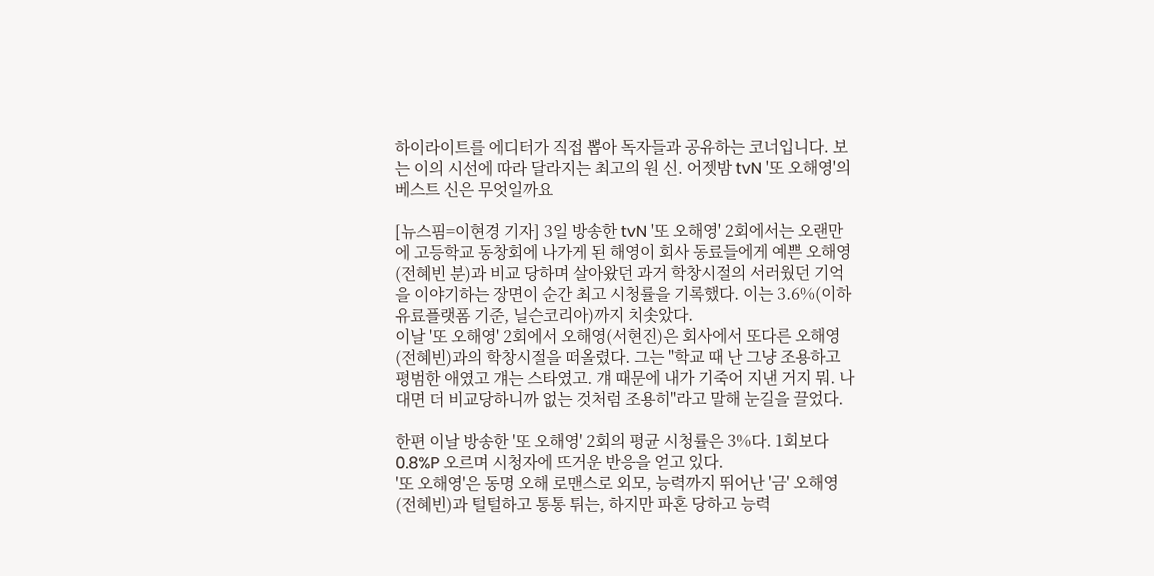하이라이트를 에디터가 직접 뽑아 독자들과 공유하는 코너입니다. 보는 이의 시선에 따라 달라지는 최고의 원 신. 어젯밤 tvN '또 오해영'의 베스트 신은 무엇일까요

[뉴스핌=이현경 기자] 3일 방송한 tvN '또 오해영' 2회에서는 오랜만에 고등학교 동창회에 나가게 된 해영이 회사 동료들에게 예쁜 오해영(전혜빈 분)과 비교 당하며 살아왔던 과거 학창시절의 서러웠던 기억을 이야기하는 장면이 순간 최고 시청률을 기록했다. 이는 3.6%(이하 유료플랫폼 기준, 닐슨코리아)까지 치솟았다.
이날 '또 오해영' 2회에서 오해영(서현진)은 회사에서 또다른 오해영(전혜빈)과의 학창시절을 떠올렸다. 그는 "학교 때 난 그냥 조용하고 평범한 애였고 걔는 스타였고. 걔 때문에 내가 기죽어 지낸 거지 뭐. 나대면 더 비교당하니까 없는 것처럼 조용히"라고 말해 눈길을 끌었다.

한편 이날 방송한 '또 오해영' 2회의 평균 시청률은 3%다. 1회보다 0.8%P 오르며 시청자에 뜨거운 반응을 얻고 있다.
'또 오해영'은 동명 오해 로맨스로 외모, 능력까지 뛰어난 '금' 오해영(전혜빈)과 털털하고 통통 튀는, 하지만 파혼 당하고 능력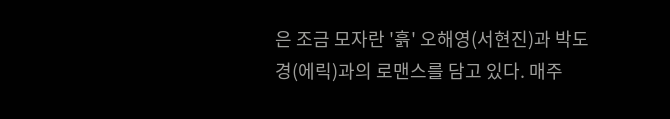은 조금 모자란 '흙' 오해영(서현진)과 박도경(에릭)과의 로맨스를 담고 있다. 매주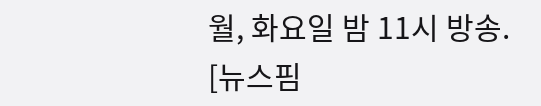월, 화요일 밤 11시 방송.
[뉴스핌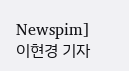Newspim] 이현경 기자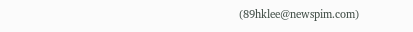(89hklee@newspim.com)